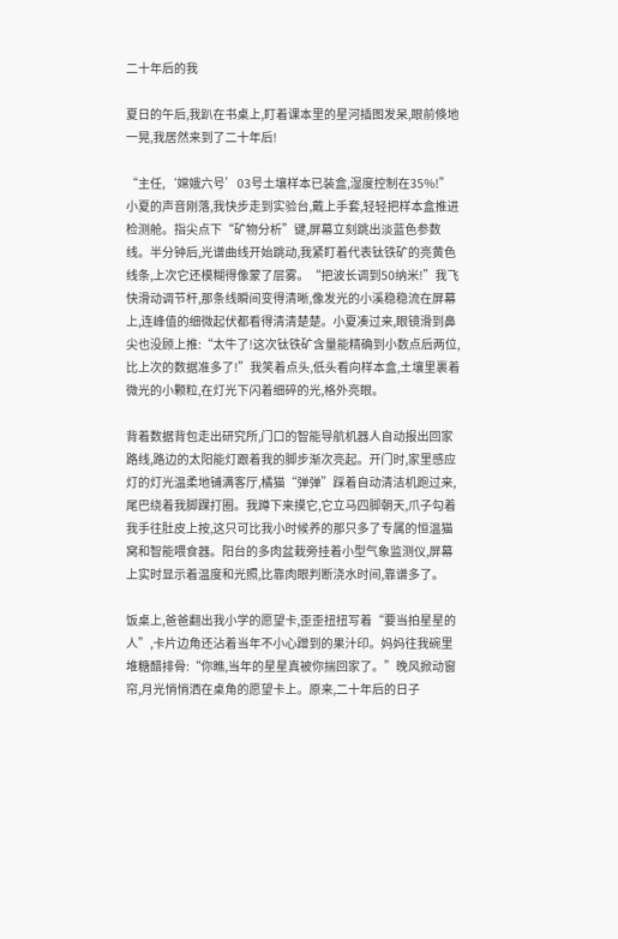二十年后的我

夏日的午后,我趴在书桌上,盯着课本里的星河插图发呆,眼前倏地一晃,我居然来到了二十年后!

“主任,‘嫦娥六号’03号土壤样本已装盒,湿度控制在35%!”小夏的声音刚落,我快步走到实验台,戴上手套,轻轻把样本盒推进检测舱。指尖点下“矿物分析”键,屏幕立刻跳出淡蓝色参数线。半分钟后,光谱曲线开始跳动,我紧盯着代表钛铁矿的亮黄色线条,上次它还模糊得像蒙了层雾。“把波长调到50纳米!”我飞快滑动调节杆,那条线瞬间变得清晰,像发光的小溪稳稳流在屏幕上,连峰值的细微起伏都看得清清楚楚。小夏凑过来,眼镜滑到鼻尖也没顾上推:“太牛了!这次钛铁矿含量能精确到小数点后两位,比上次的数据准多了!”我笑着点头,低头看向样本盒,土壤里裹着微光的小颗粒,在灯光下闪着细碎的光,格外亮眼。

背着数据背包走出研究所,门口的智能导航机器人自动报出回家路线,路边的太阳能灯跟着我的脚步渐次亮起。开门时,家里感应灯的灯光温柔地铺满客厅,橘猫“弹弹”踩着自动清洁机跑过来,尾巴绕着我脚踝打圈。我蹲下来摸它,它立马四脚朝天,爪子勾着我手往肚皮上按,这只可比我小时候养的那只多了专属的恒温猫窝和智能喂食器。阳台的多肉盆栽旁挂着小型气象监测仪,屏幕上实时显示着温度和光照,比靠肉眼判断浇水时间,靠谱多了。

饭桌上,爸爸翻出我小学的愿望卡,歪歪扭扭写着“要当拍星星的人”,卡片边角还沾着当年不小心蹭到的果汁印。妈妈往我碗里堆糖醋排骨:“你瞧,当年的星星真被你揣回家了。”晚风掀动窗帘,月光悄悄洒在桌角的愿望卡上。原来,二十年后的日子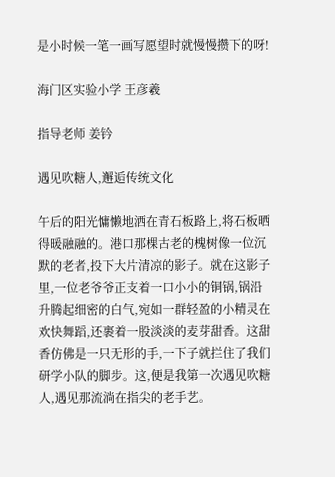是小时候一笔一画写愿望时就慢慢攒下的呀!

海门区实验小学 王彦羲

指导老师 姜钤

遇见吹糖人,邂逅传统文化

午后的阳光慵懒地洒在青石板路上,将石板晒得暖融融的。港口那棵古老的槐树像一位沉默的老者,投下大片清凉的影子。就在这影子里,一位老爷爷正支着一口小小的铜锅,锅沿升腾起细密的白气,宛如一群轻盈的小精灵在欢快舞蹈,还裹着一股淡淡的麦芽甜香。这甜香仿佛是一只无形的手,一下子就拦住了我们研学小队的脚步。这,便是我第一次遇见吹糖人,遇见那流淌在指尖的老手艺。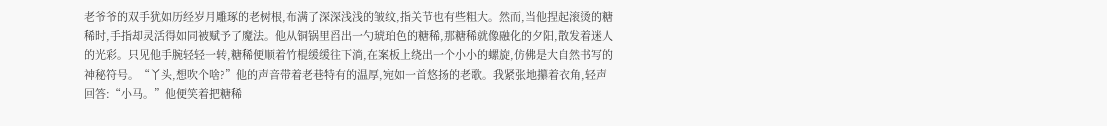老爷爷的双手犹如历经岁月雕琢的老树根,布满了深深浅浅的皱纹,指关节也有些粗大。然而,当他捏起滚烫的糖稀时,手指却灵活得如同被赋予了魔法。他从铜锅里舀出一勺琥珀色的糖稀,那糖稀就像融化的夕阳,散发着迷人的光彩。只见他手腕轻轻一转,糖稀便顺着竹棍缓缓往下淌,在案板上绕出一个小小的螺旋,仿佛是大自然书写的神秘符号。“丫头,想吹个啥?”他的声音带着老巷特有的温厚,宛如一首悠扬的老歌。我紧张地攥着衣角,轻声回答:“小马。”他便笑着把糖稀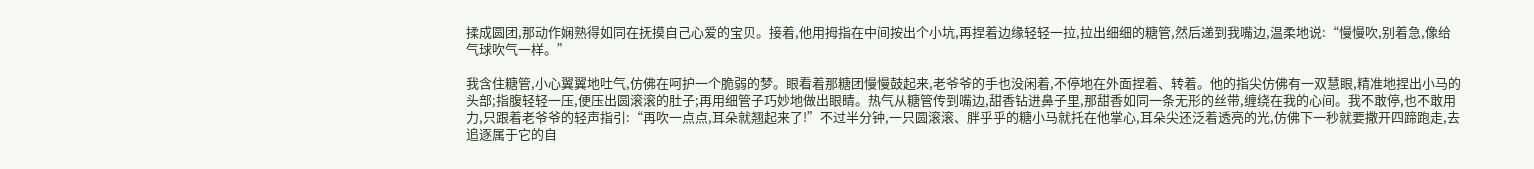揉成圆团,那动作娴熟得如同在抚摸自己心爱的宝贝。接着,他用拇指在中间按出个小坑,再捏着边缘轻轻一拉,拉出细细的糖管,然后递到我嘴边,温柔地说:“慢慢吹,别着急,像给气球吹气一样。”

我含住糖管,小心翼翼地吐气,仿佛在呵护一个脆弱的梦。眼看着那糖团慢慢鼓起来,老爷爷的手也没闲着,不停地在外面捏着、转着。他的指尖仿佛有一双慧眼,精准地捏出小马的头部;指腹轻轻一压,便压出圆滚滚的肚子;再用细管子巧妙地做出眼睛。热气从糖管传到嘴边,甜香钻进鼻子里,那甜香如同一条无形的丝带,缠绕在我的心间。我不敢停,也不敢用力,只跟着老爷爷的轻声指引:“再吹一点点,耳朵就翘起来了!”不过半分钟,一只圆滚滚、胖乎乎的糖小马就托在他掌心,耳朵尖还泛着透亮的光,仿佛下一秒就要撒开四蹄跑走,去追逐属于它的自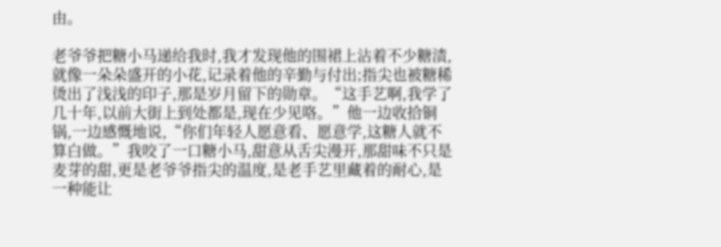由。

老爷爷把糖小马递给我时,我才发现他的围裙上沾着不少糖渍,就像一朵朵盛开的小花,记录着他的辛勤与付出;指尖也被糖稀烫出了浅浅的印子,那是岁月留下的勋章。“这手艺啊,我学了几十年,以前大街上到处都是,现在少见咯。”他一边收拾铜锅,一边感慨地说,“你们年轻人愿意看、愿意学,这糖人就不算白做。”我咬了一口糖小马,甜意从舌尖漫开,那甜味不只是麦芽的甜,更是老爷爷指尖的温度,是老手艺里藏着的耐心,是一种能让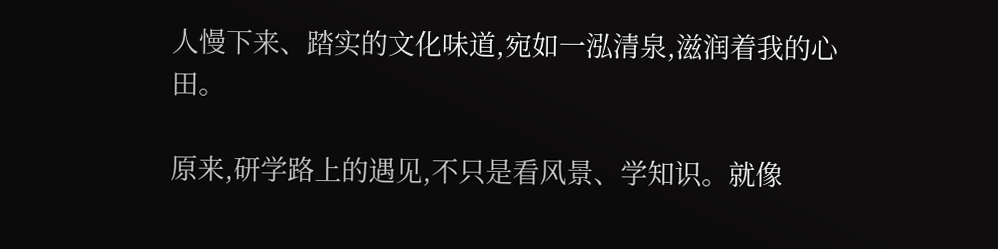人慢下来、踏实的文化味道,宛如一泓清泉,滋润着我的心田。

原来,研学路上的遇见,不只是看风景、学知识。就像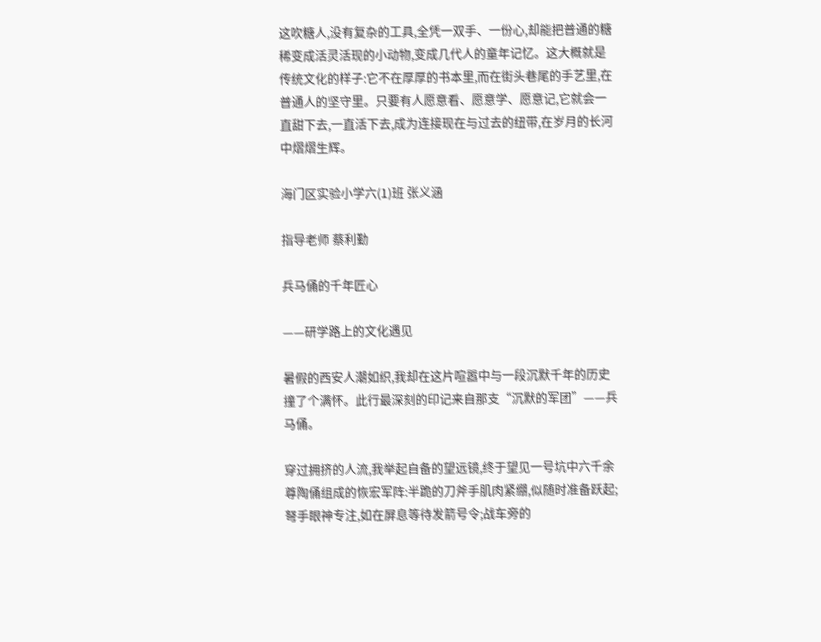这吹糖人,没有复杂的工具,全凭一双手、一份心,却能把普通的糖稀变成活灵活现的小动物,变成几代人的童年记忆。这大概就是传统文化的样子:它不在厚厚的书本里,而在街头巷尾的手艺里,在普通人的坚守里。只要有人愿意看、愿意学、愿意记,它就会一直甜下去,一直活下去,成为连接现在与过去的纽带,在岁月的长河中熠熠生辉。

海门区实验小学六(1)班 张义涵

指导老师 蔡利勤

兵马俑的千年匠心

——研学路上的文化遇见

暑假的西安人潮如织,我却在这片喧嚣中与一段沉默千年的历史撞了个满怀。此行最深刻的印记来自那支“沉默的军团”——兵马俑。

穿过拥挤的人流,我举起自备的望远镜,终于望见一号坑中六千余尊陶俑组成的恢宏军阵:半跪的刀斧手肌肉紧绷,似随时准备跃起;弩手眼神专注,如在屏息等待发箭号令;战车旁的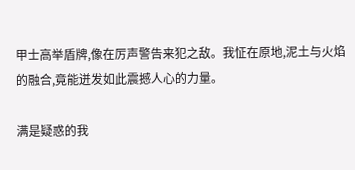甲士高举盾牌,像在厉声警告来犯之敌。我怔在原地,泥土与火焰的融合,竟能迸发如此震撼人心的力量。

满是疑惑的我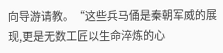向导游请教。“这些兵马俑是秦朝军威的展现,更是无数工匠以生命淬炼的心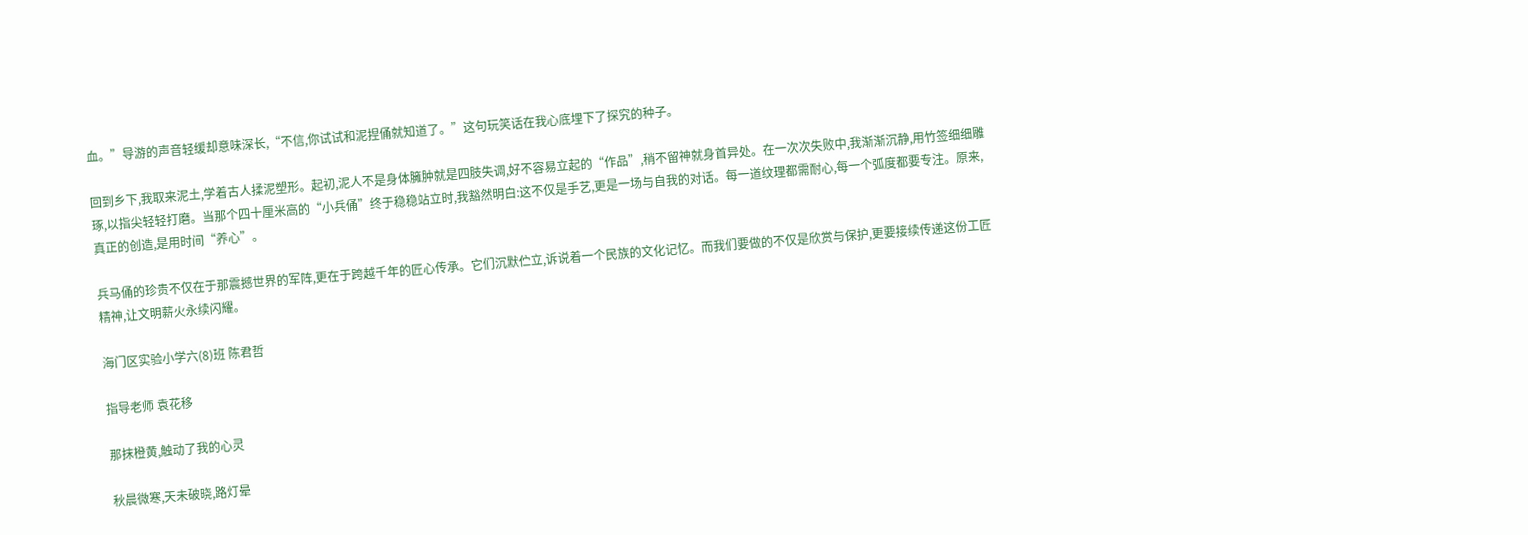血。”导游的声音轻缓却意味深长,“不信,你试试和泥捏俑就知道了。”这句玩笑话在我心底埋下了探究的种子。

回到乡下,我取来泥土,学着古人揉泥塑形。起初,泥人不是身体臃肿就是四肢失调,好不容易立起的“作品”,稍不留神就身首异处。在一次次失败中,我渐渐沉静,用竹签细细雕琢,以指尖轻轻打磨。当那个四十厘米高的“小兵俑”终于稳稳站立时,我豁然明白:这不仅是手艺,更是一场与自我的对话。每一道纹理都需耐心,每一个弧度都要专注。原来,真正的创造,是用时间“养心”。

兵马俑的珍贵不仅在于那震撼世界的军阵,更在于跨越千年的匠心传承。它们沉默伫立,诉说着一个民族的文化记忆。而我们要做的不仅是欣赏与保护,更要接续传递这份工匠精神,让文明薪火永续闪耀。

海门区实验小学六(8)班 陈君哲

指导老师 袁花移

那抹橙黄,触动了我的心灵

秋晨微寒,天未破晓,路灯晕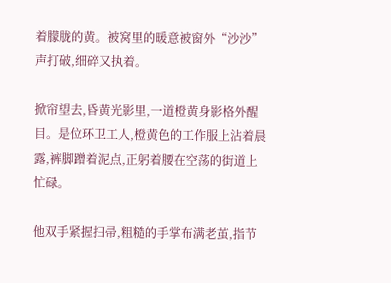着朦胧的黄。被窝里的暖意被窗外“沙沙”声打破,细碎又执着。

掀帘望去,昏黄光影里,一道橙黄身影格外醒目。是位环卫工人,橙黄色的工作服上沾着晨露,裤脚蹭着泥点,正躬着腰在空荡的街道上忙碌。

他双手紧握扫帚,粗糙的手掌布满老茧,指节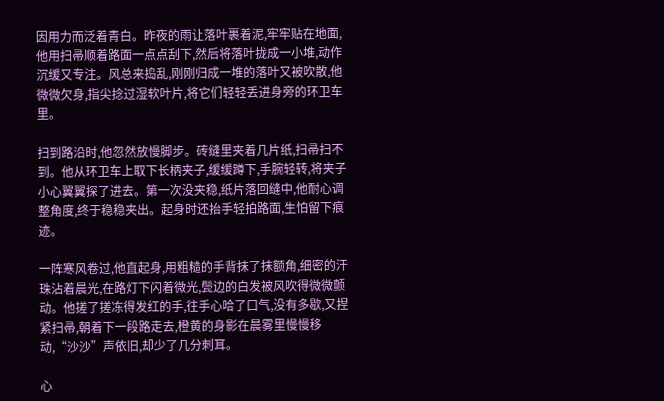因用力而泛着青白。昨夜的雨让落叶裹着泥,牢牢贴在地面,他用扫帚顺着路面一点点刮下,然后将落叶拢成一小堆,动作沉缓又专注。风总来捣乱,刚刚归成一堆的落叶又被吹散,他微微欠身,指尖捻过湿软叶片,将它们轻轻丢进身旁的环卫车里。

扫到路沿时,他忽然放慢脚步。砖缝里夹着几片纸,扫帚扫不到。他从环卫车上取下长柄夹子,缓缓蹲下,手腕轻转,将夹子小心翼翼探了进去。第一次没夹稳,纸片落回缝中,他耐心调整角度,终于稳稳夹出。起身时还抬手轻拍路面,生怕留下痕迹。

一阵寒风卷过,他直起身,用粗糙的手背抹了抹额角,细密的汗珠沾着晨光,在路灯下闪着微光,鬓边的白发被风吹得微微颤动。他搓了搓冻得发红的手,往手心哈了口气,没有多歇,又捏紧扫帚,朝着下一段路走去,橙黄的身影在晨雾里慢慢移动,“沙沙”声依旧,却少了几分刺耳。

心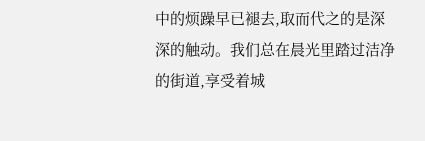中的烦躁早已褪去,取而代之的是深深的触动。我们总在晨光里踏过洁净的街道,享受着城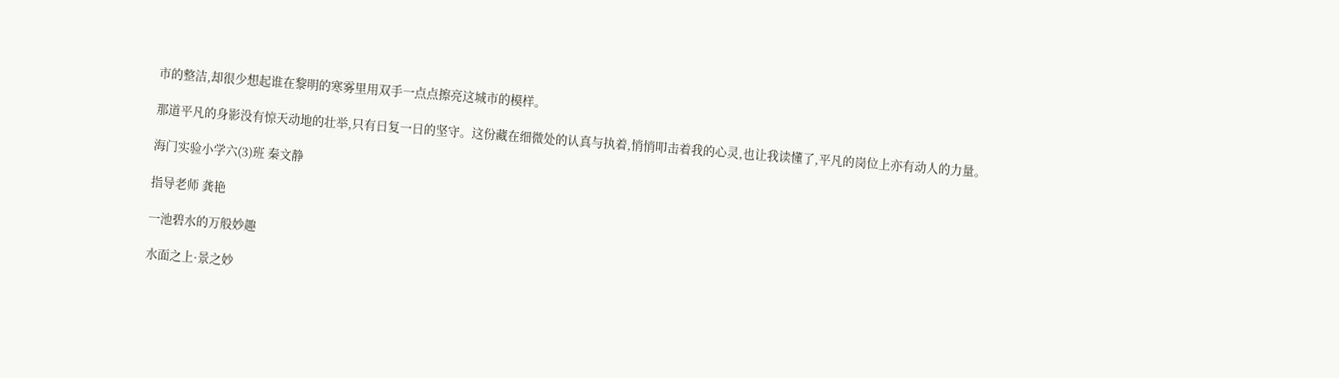市的整洁,却很少想起谁在黎明的寒雾里用双手一点点擦亮这城市的模样。

那道平凡的身影没有惊天动地的壮举,只有日复一日的坚守。这份藏在细微处的认真与执着,悄悄叩击着我的心灵,也让我读懂了,平凡的岗位上亦有动人的力量。

海门实验小学六(3)班 秦文静

指导老师 龚艳

一池碧水的万般妙趣

水面之上·景之妙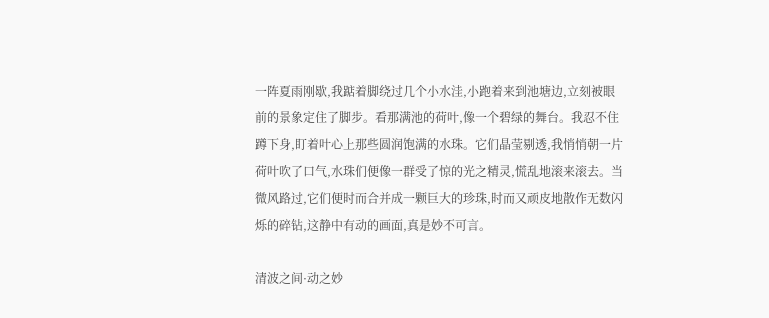一阵夏雨刚歇,我踮着脚绕过几个小水洼,小跑着来到池塘边,立刻被眼前的景象定住了脚步。看那满池的荷叶,像一个碧绿的舞台。我忍不住蹲下身,盯着叶心上那些圆润饱满的水珠。它们晶莹剔透,我悄悄朝一片荷叶吹了口气,水珠们便像一群受了惊的光之精灵,慌乱地滚来滚去。当微风路过,它们便时而合并成一颗巨大的珍珠,时而又顽皮地散作无数闪烁的碎钻,这静中有动的画面,真是妙不可言。

清波之间·动之妙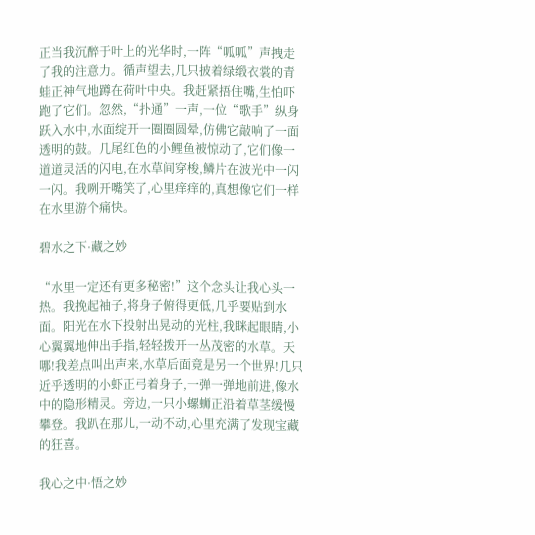正当我沉醉于叶上的光华时,一阵“呱呱”声拽走了我的注意力。循声望去,几只披着绿缎衣裳的青蛙正神气地蹲在荷叶中央。我赶紧捂住嘴,生怕吓跑了它们。忽然,“扑通”一声,一位“歌手”纵身跃入水中,水面绽开一圈圈圆晕,仿佛它敲响了一面透明的鼓。几尾红色的小鲤鱼被惊动了,它们像一道道灵活的闪电,在水草间穿梭,鳞片在波光中一闪一闪。我咧开嘴笑了,心里痒痒的,真想像它们一样在水里游个痛快。

碧水之下·藏之妙

“水里一定还有更多秘密!”这个念头让我心头一热。我挽起袖子,将身子俯得更低,几乎要贴到水面。阳光在水下投射出晃动的光柱,我眯起眼睛,小心翼翼地伸出手指,轻轻拨开一丛茂密的水草。天哪!我差点叫出声来,水草后面竟是另一个世界!几只近乎透明的小虾正弓着身子,一弹一弹地前进,像水中的隐形精灵。旁边,一只小螺蛳正沿着草茎缓慢攀登。我趴在那儿,一动不动,心里充满了发现宝藏的狂喜。

我心之中·悟之妙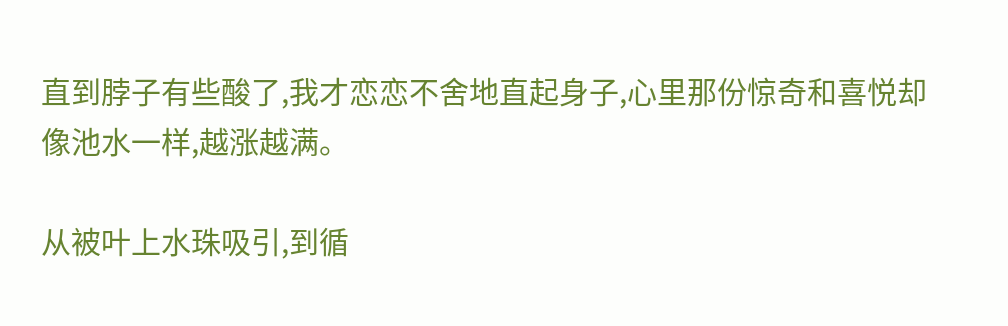直到脖子有些酸了,我才恋恋不舍地直起身子,心里那份惊奇和喜悦却像池水一样,越涨越满。

从被叶上水珠吸引,到循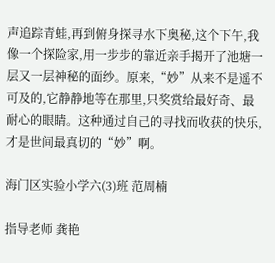声追踪青蛙,再到俯身探寻水下奥秘,这个下午,我像一个探险家,用一步步的靠近亲手揭开了池塘一层又一层神秘的面纱。原来,“妙”从来不是遥不可及的,它静静地等在那里,只奖赏给最好奇、最耐心的眼睛。这种通过自己的寻找而收获的快乐,才是世间最真切的“妙”啊。

海门区实验小学六(3)班 范周楠

指导老师 龚艳